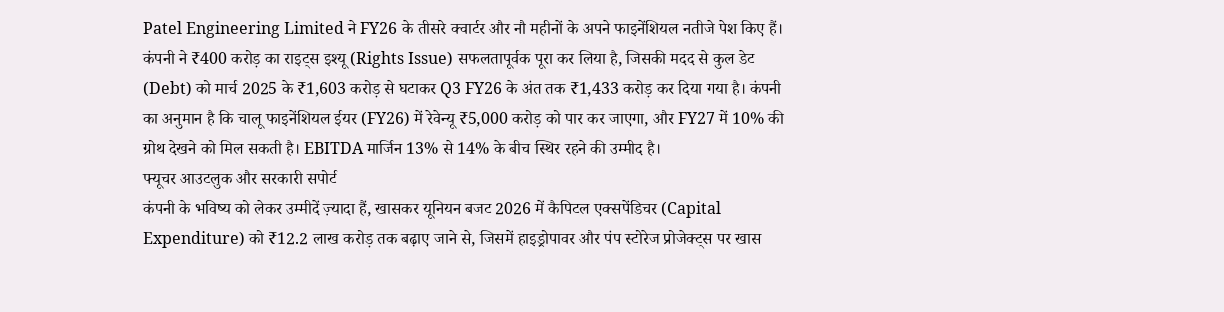Patel Engineering Limited ने FY26 के तीसरे क्वार्टर और नौ महीनों के अपने फाइनेंशियल नतीजे पेश किए हैं। कंपनी ने ₹400 करोड़ का राइट्स इश्यू (Rights Issue) सफलतापूर्वक पूरा कर लिया है, जिसकी मदद से कुल डेट (Debt) को मार्च 2025 के ₹1,603 करोड़ से घटाकर Q3 FY26 के अंत तक ₹1,433 करोड़ कर दिया गया है। कंपनी का अनुमान है कि चालू फाइनेंशियल ईयर (FY26) में रेवेन्यू ₹5,000 करोड़ को पार कर जाएगा, और FY27 में 10% की ग्रोथ देखने को मिल सकती है। EBITDA मार्जिन 13% से 14% के बीच स्थिर रहने की उम्मीद है।
फ्यूचर आउटलुक और सरकारी सपोर्ट
कंपनी के भविष्य को लेकर उम्मीदें ज़्यादा हैं, खासकर यूनियन बजट 2026 में कैपिटल एक्सपेंडिचर (Capital Expenditure) को ₹12.2 लाख करोड़ तक बढ़ाए जाने से, जिसमें हाइड्रोपावर और पंप स्टोरेज प्रोजेक्ट्स पर खास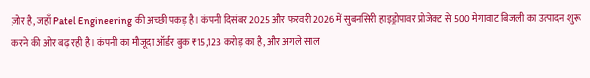ज़ोर है, जहाँ Patel Engineering की अच्छी पकड़ है। कंपनी दिसंबर 2025 और फरवरी 2026 में सुबनसिरी हाइड्रोपावर प्रोजेक्ट से 500 मेगावाट बिजली का उत्पादन शुरू करने की ओर बढ़ रही है। कंपनी का मौजूदा ऑर्डर बुक ₹15,123 करोड़ का है, और अगले साल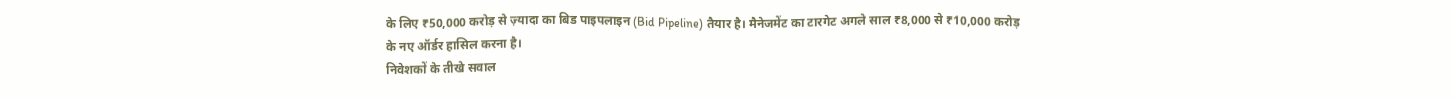के लिए ₹50,000 करोड़ से ज़्यादा का बिड पाइपलाइन (Bid Pipeline) तैयार है। मैनेजमेंट का टारगेट अगले साल ₹8,000 से ₹10,000 करोड़ के नए ऑर्डर हासिल करना है।
निवेशकों के तीखे सवाल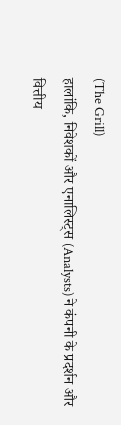(The Grill)
हालांकि, निवेशकों और एनालिस्ट्स (Analysts) ने कंपनी के प्रदर्शन और वित्तीय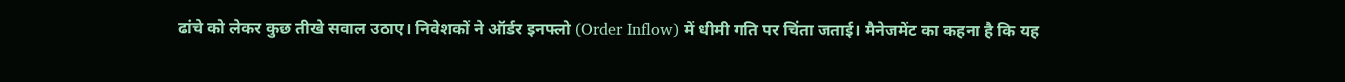ढांचे को लेकर कुछ तीखे सवाल उठाए। निवेशकों ने ऑर्डर इनफ्लो (Order Inflow) में धीमी गति पर चिंता जताई। मैनेजमेंट का कहना है कि यह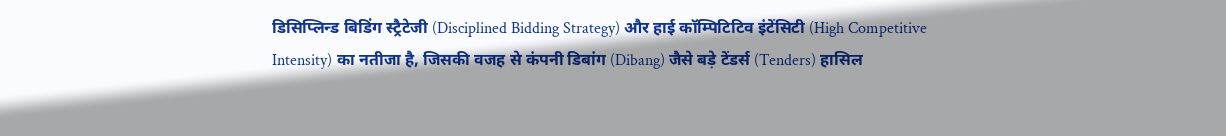डिसिप्लिन्ड बिडिंग स्ट्रैटेजी (Disciplined Bidding Strategy) और हाई कॉम्पिटिटिव इंटेंसिटी (High Competitive Intensity) का नतीजा है, जिसकी वजह से कंपनी डिबांग (Dibang) जैसे बड़े टेंडर्स (Tenders) हासिल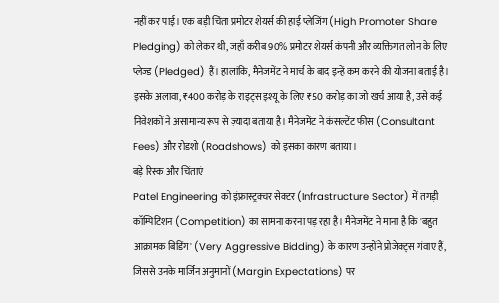नहीं कर पाई। एक बड़ी चिंता प्रमोटर शेयर्स की हाई प्लेजिंग (High Promoter Share Pledging) को लेकर थी, जहाँ करीब 90% प्रमोटर शेयर्स कंपनी और व्यक्तिगत लोन के लिए प्लेज्ड (Pledged) हैं। हालांकि, मैनेजमेंट ने मार्च के बाद इन्हें कम करने की योजना बताई है। इसके अलावा, ₹400 करोड़ के राइट्स इश्यू के लिए ₹50 करोड़ का जो खर्च आया है, उसे कई निवेशकों ने असामान्य रूप से ज़्यादा बताया है। मैनेजमेंट ने कंसल्टेंट फीस (Consultant Fees) और रोडशो (Roadshows) को इसका कारण बताया।
बड़े रिस्क और चिंताएं
Patel Engineering को इंफ्रास्ट्रक्चर सेक्टर (Infrastructure Sector) में तगड़ी कॉम्पिटिशन (Competition) का सामना करना पड़ रहा है। मैनेजमेंट ने माना है कि 'बहुत आक्रामक बिडिंग' (Very Aggressive Bidding) के कारण उन्होंने प्रोजेक्ट्स गंवाए हैं, जिससे उनके मार्जिन अनुमानों (Margin Expectations) पर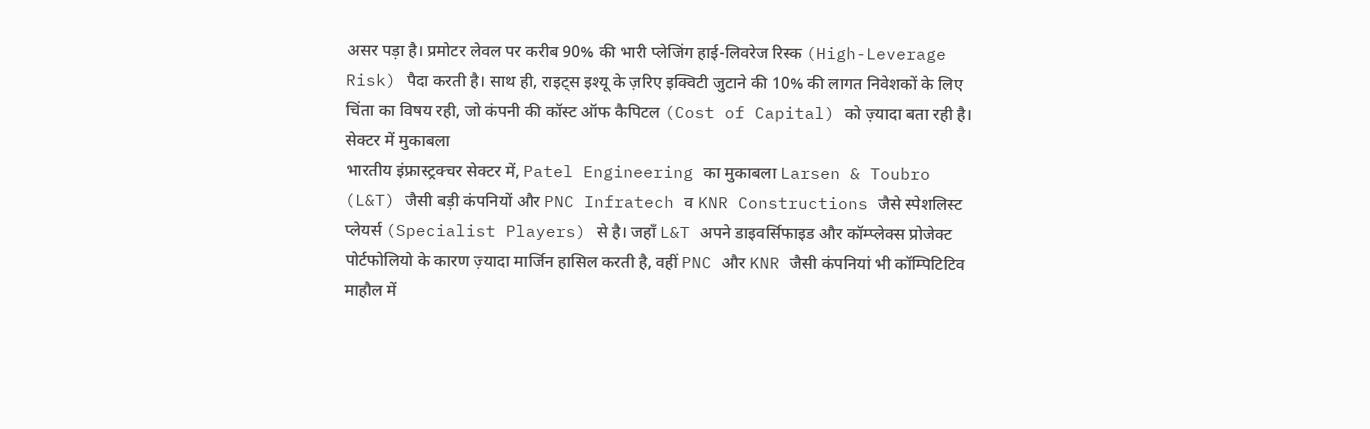असर पड़ा है। प्रमोटर लेवल पर करीब 90% की भारी प्लेजिंग हाई-लिवरेज रिस्क (High-Leverage Risk) पैदा करती है। साथ ही, राइट्स इश्यू के ज़रिए इक्विटी जुटाने की 10% की लागत निवेशकों के लिए चिंता का विषय रही, जो कंपनी की कॉस्ट ऑफ कैपिटल (Cost of Capital) को ज़्यादा बता रही है।
सेक्टर में मुकाबला
भारतीय इंफ्रास्ट्रक्चर सेक्टर में, Patel Engineering का मुकाबला Larsen & Toubro (L&T) जैसी बड़ी कंपनियों और PNC Infratech व KNR Constructions जैसे स्पेशलिस्ट प्लेयर्स (Specialist Players) से है। जहाँ L&T अपने डाइवर्सिफाइड और कॉम्प्लेक्स प्रोजेक्ट पोर्टफोलियो के कारण ज़्यादा मार्जिन हासिल करती है, वहीं PNC और KNR जैसी कंपनियां भी कॉम्पिटिटिव माहौल में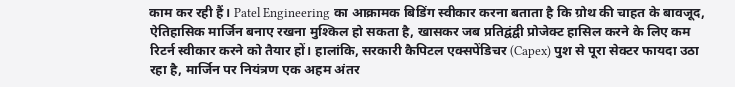काम कर रही हैं। Patel Engineering का आक्रामक बिडिंग स्वीकार करना बताता है कि ग्रोथ की चाहत के बावजूद, ऐतिहासिक मार्जिन बनाए रखना मुश्किल हो सकता है, खासकर जब प्रतिद्वंद्वी प्रोजेक्ट हासिल करने के लिए कम रिटर्न स्वीकार करने को तैयार हों। हालांकि, सरकारी कैपिटल एक्सपेंडिचर (Capex) पुश से पूरा सेक्टर फायदा उठा रहा है, मार्जिन पर नियंत्रण एक अहम अंतर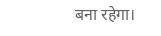बना रहेगा।